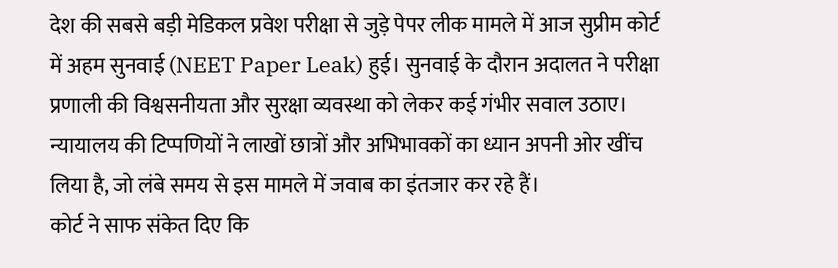देश की सबसे बड़ी मेडिकल प्रवेश परीक्षा से जुड़े पेपर लीक मामले में आज सुप्रीम कोर्ट में अहम सुनवाई (NEET Paper Leak) हुई। सुनवाई के दौरान अदालत ने परीक्षा प्रणाली की विश्वसनीयता और सुरक्षा व्यवस्था को लेकर कई गंभीर सवाल उठाए। न्यायालय की टिप्पणियों ने लाखों छात्रों और अभिभावकों का ध्यान अपनी ओर खींच लिया है, जो लंबे समय से इस मामले में जवाब का इंतजार कर रहे हैं।
कोर्ट ने साफ संकेत दिए कि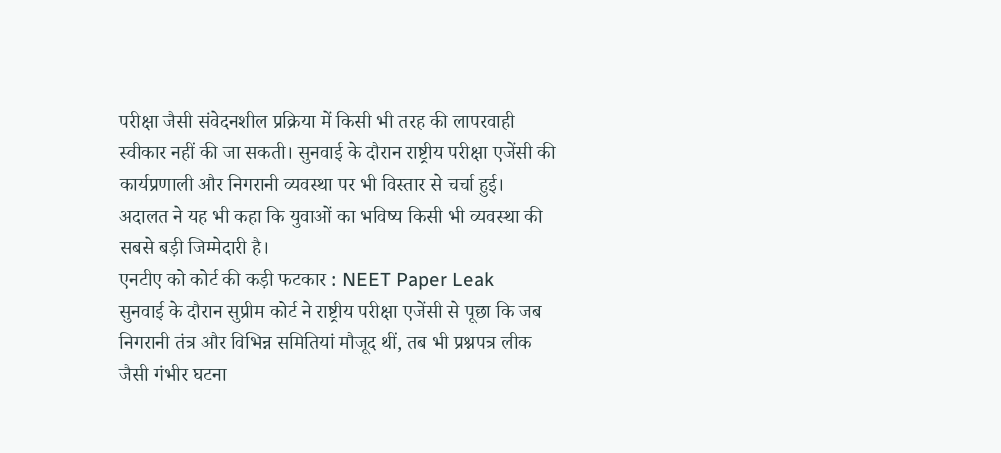परीक्षा जैसी संवेदनशील प्रक्रिया में किसी भी तरह की लापरवाही स्वीकार नहीं की जा सकती। सुनवाई के दौरान राष्ट्रीय परीक्षा एजेंसी की कार्यप्रणाली और निगरानी व्यवस्था पर भी विस्तार से चर्चा हुई। अदालत ने यह भी कहा कि युवाओं का भविष्य किसी भी व्यवस्था की सबसे बड़ी जिम्मेदारी है।
एनटीए को कोर्ट की कड़ी फटकार : NEET Paper Leak
सुनवाई के दौरान सुप्रीम कोर्ट ने राष्ट्रीय परीक्षा एजेंसी से पूछा कि जब निगरानी तंत्र और विभिन्न समितियां मौजूद थीं, तब भी प्रश्नपत्र लीक जैसी गंभीर घटना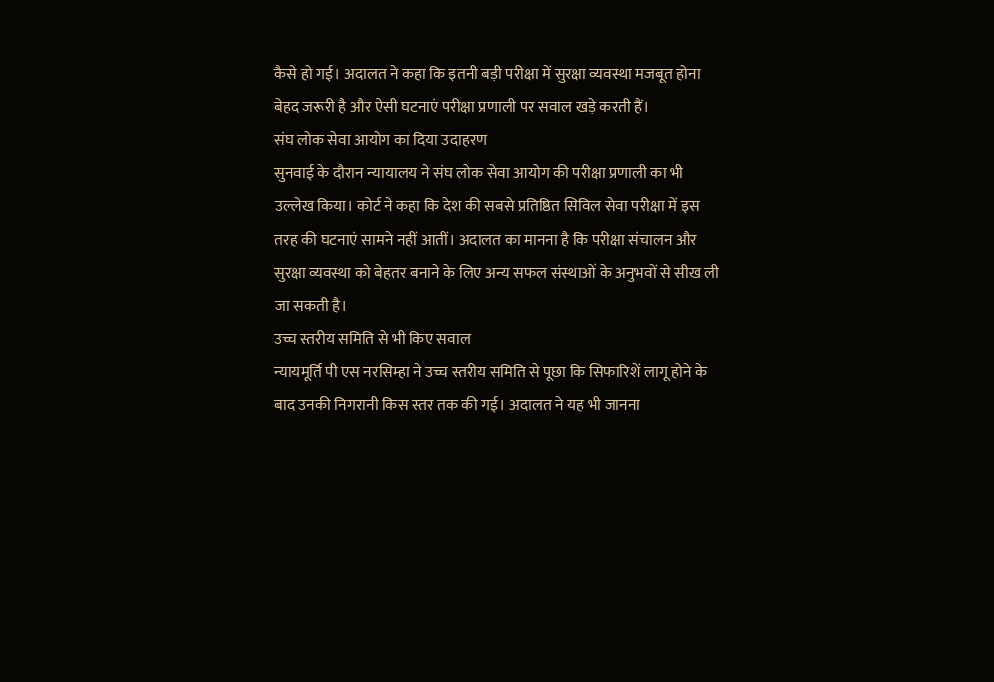कैसे हो गई। अदालत ने कहा कि इतनी बड़ी परीक्षा में सुरक्षा व्यवस्था मजबूत होना बेहद जरूरी है और ऐसी घटनाएं परीक्षा प्रणाली पर सवाल खड़े करती हैं।
संघ लोक सेवा आयोग का दिया उदाहरण
सुनवाई के दौरान न्यायालय ने संघ लोक सेवा आयोग की परीक्षा प्रणाली का भी उल्लेख किया। कोर्ट ने कहा कि देश की सबसे प्रतिष्ठित सिविल सेवा परीक्षा में इस तरह की घटनाएं सामने नहीं आतीं। अदालत का मानना है कि परीक्षा संचालन और सुरक्षा व्यवस्था को बेहतर बनाने के लिए अन्य सफल संस्थाओं के अनुभवों से सीख ली जा सकती है।
उच्च स्तरीय समिति से भी किए सवाल
न्यायमूर्ति पी एस नरसिम्हा ने उच्च स्तरीय समिति से पूछा कि सिफारिशें लागू होने के बाद उनकी निगरानी किस स्तर तक की गई। अदालत ने यह भी जानना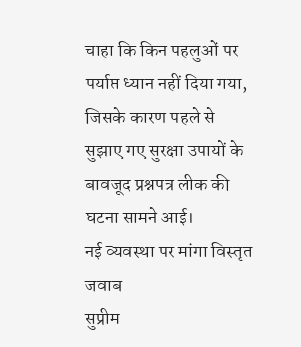चाहा कि किन पहलुओं पर पर्याप्त ध्यान नहीं दिया गया, जिसके कारण पहले से सुझाए गए सुरक्षा उपायों के बावजूद प्रश्नपत्र लीक की घटना सामने आई।
नई व्यवस्था पर मांगा विस्तृत जवाब
सुप्रीम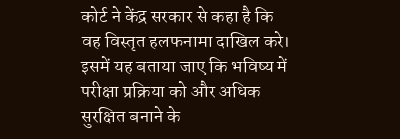कोर्ट ने केंद्र सरकार से कहा है कि वह विस्तृत हलफनामा दाखिल करे। इसमें यह बताया जाए कि भविष्य में परीक्षा प्रक्रिया को और अधिक सुरक्षित बनाने के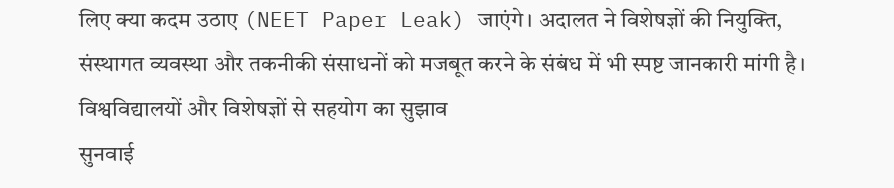लिए क्या कदम उठाए (NEET Paper Leak) जाएंगे। अदालत ने विशेषज्ञों की नियुक्ति, संस्थागत व्यवस्था और तकनीकी संसाधनों को मजबूत करने के संबंध में भी स्पष्ट जानकारी मांगी है।
विश्वविद्यालयों और विशेषज्ञों से सहयोग का सुझाव
सुनवाई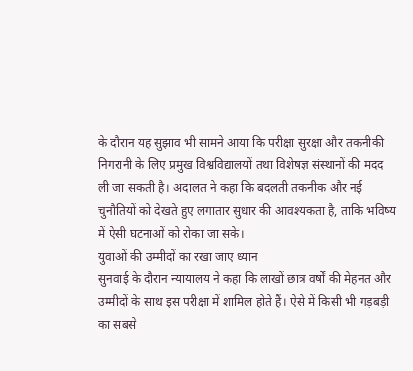के दौरान यह सुझाव भी सामने आया कि परीक्षा सुरक्षा और तकनीकी निगरानी के लिए प्रमुख विश्वविद्यालयों तथा विशेषज्ञ संस्थानों की मदद ली जा सकती है। अदालत ने कहा कि बदलती तकनीक और नई चुनौतियों को देखते हुए लगातार सुधार की आवश्यकता है, ताकि भविष्य में ऐसी घटनाओं को रोका जा सके।
युवाओं की उम्मीदों का रखा जाए ध्यान
सुनवाई के दौरान न्यायालय ने कहा कि लाखों छात्र वर्षों की मेहनत और उम्मीदों के साथ इस परीक्षा में शामिल होते हैं। ऐसे में किसी भी गड़बड़ी का सबसे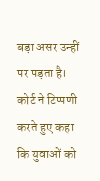बड़ा असर उन्हीं पर पड़ता है। कोर्ट ने टिप्पणी करते हुए कहा कि युवाओं को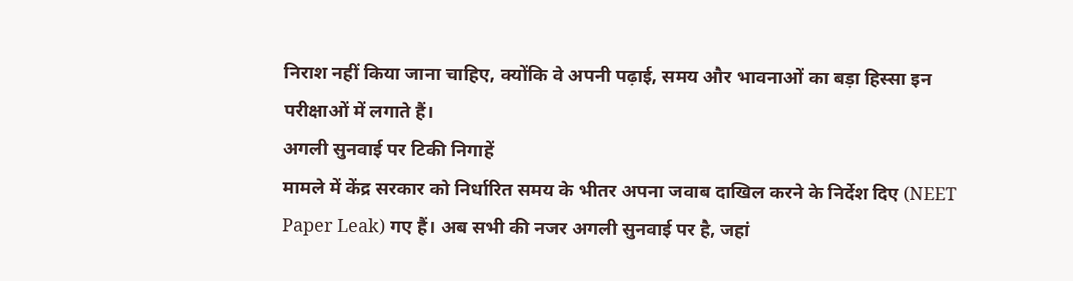निराश नहीं किया जाना चाहिए, क्योंकि वे अपनी पढ़ाई, समय और भावनाओं का बड़ा हिस्सा इन परीक्षाओं में लगाते हैं।
अगली सुनवाई पर टिकी निगाहें
मामले में केंद्र सरकार को निर्धारित समय के भीतर अपना जवाब दाखिल करने के निर्देश दिए (NEET Paper Leak) गए हैं। अब सभी की नजर अगली सुनवाई पर है, जहां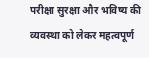परीक्षा सुरक्षा और भविष्य की व्यवस्था को लेकर महत्वपूर्ण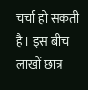चर्चा हो सकती है। इस बीच लाखों छात्र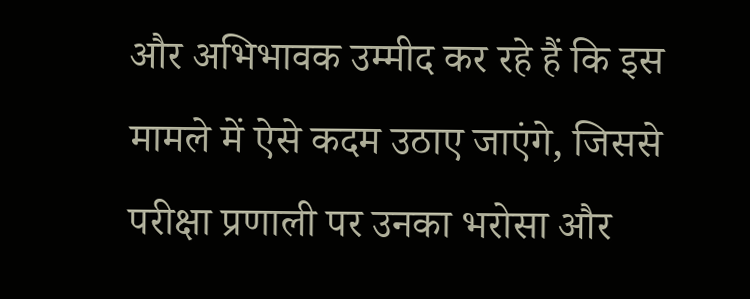और अभिभावक उम्मीद कर रहे हैं कि इस मामले में ऐसे कदम उठाए जाएंगे, जिससे परीक्षा प्रणाली पर उनका भरोसा और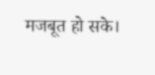मजबूत हो सके।